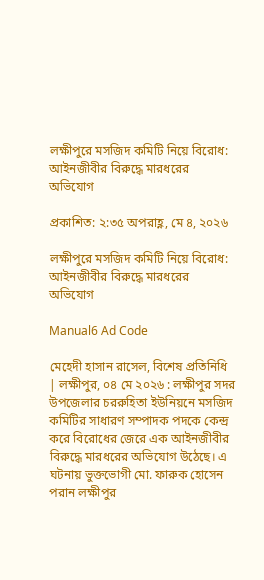লক্ষীপুরে মসজিদ কমিটি নিয়ে বিরোধ: আইনজীবীর বিরুদ্ধে মারধরের অভিযোগ

প্রকাশিত: ২:৩৫ অপরাহ্ণ, মে ৪, ২০২৬

লক্ষীপুরে মসজিদ কমিটি নিয়ে বিরোধ: আইনজীবীর বিরুদ্ধে মারধরের অভিযোগ

Manual6 Ad Code

মেহেদী হাসান রাসেল, বিশেষ প্রতিনিধি | লক্ষীপুর, ০৪ মে ২০২৬ : লক্ষীপুর সদর উপজেলার চররুহিতা ইউনিয়নে মসজিদ কমিটির সাধারণ সম্পাদক পদকে কেন্দ্র করে বিরোধের জেরে এক আইনজীবীর বিরুদ্ধে মারধরের অভিযোগ উঠেছে। এ ঘটনায় ভুক্তভোগী মো. ফারুক হোসেন পরান লক্ষীপুর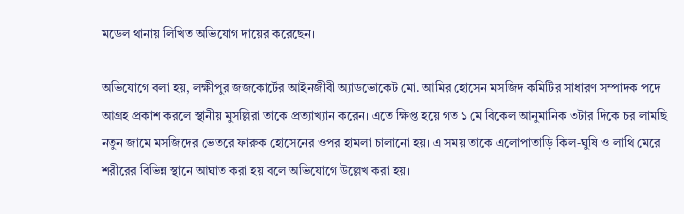মডেল থানায় লিখিত অভিযোগ দায়ের করেছেন।

অভিযোগে বলা হয়, লক্ষীপুর জজকোর্টের আইনজীবী অ্যাডভোকেট মো. আমির হোসেন মসজিদ কমিটির সাধারণ সম্পাদক পদে আগ্রহ প্রকাশ করলে স্থানীয় মুসল্লিরা তাকে প্রত্যাখ্যান করেন। এতে ক্ষিপ্ত হয়ে গত ১ মে বিকেল আনুমানিক ৩টার দিকে চর লামছি নতুন জামে মসজিদের ভেতরে ফারুক হোসেনের ওপর হামলা চালানো হয়। এ সময় তাকে এলোপাতাড়ি কিল-ঘুষি ও লাথি মেরে শরীরের বিভিন্ন স্থানে আঘাত করা হয় বলে অভিযোগে উল্লেখ করা হয়।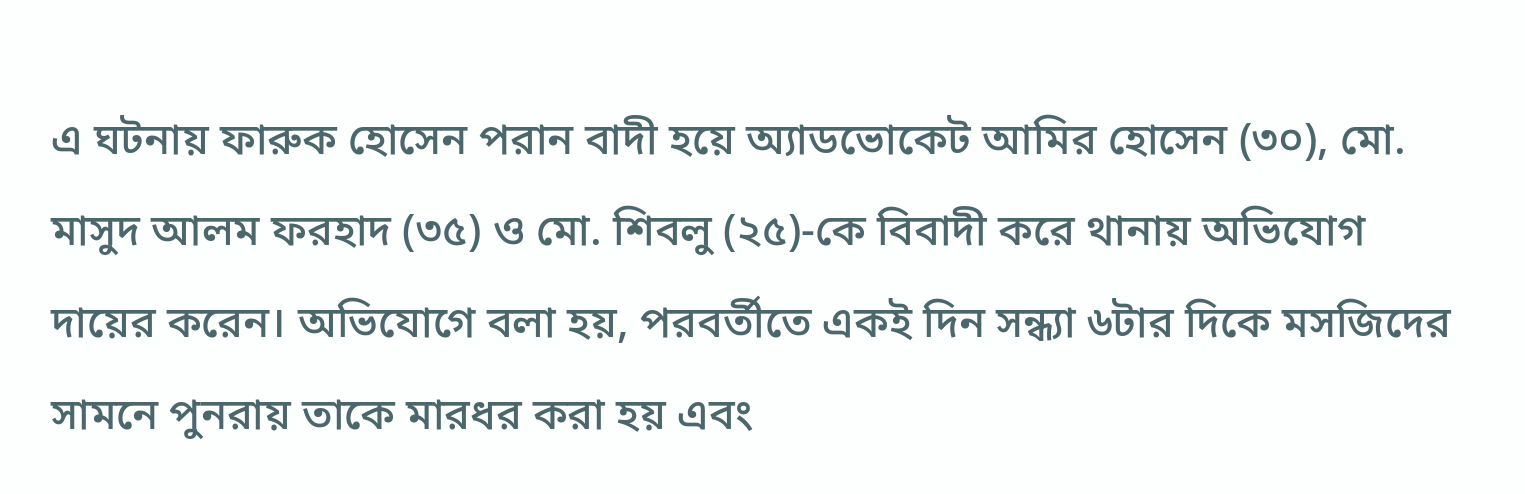এ ঘটনায় ফারুক হোসেন পরান বাদী হয়ে অ্যাডভোকেট আমির হোসেন (৩০), মো. মাসুদ আলম ফরহাদ (৩৫) ও মো. শিবলু (২৫)-কে বিবাদী করে থানায় অভিযোগ দায়ের করেন। অভিযোগে বলা হয়, পরবর্তীতে একই দিন সন্ধ্যা ৬টার দিকে মসজিদের সামনে পুনরায় তাকে মারধর করা হয় এবং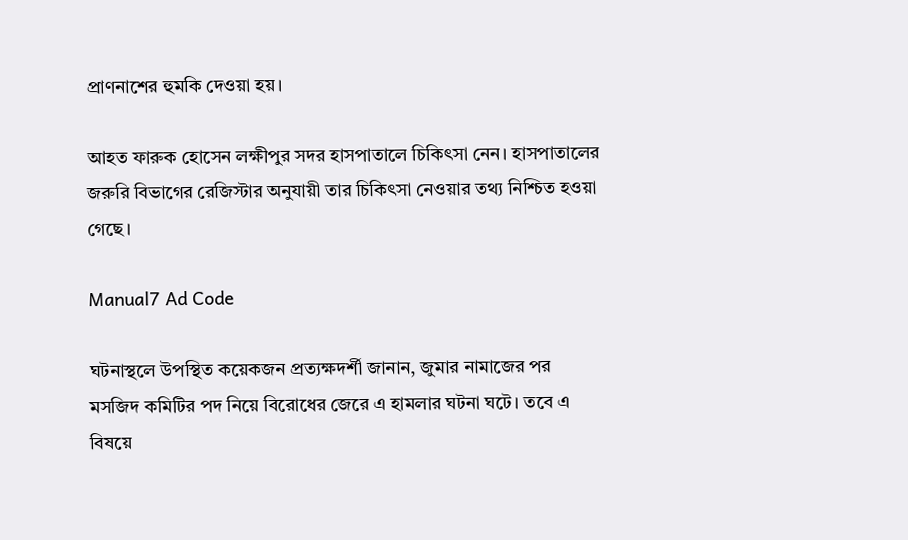প্রাণনাশের হুমকি দেওয়া হয়।

আহত ফারুক হোসেন লক্ষীপুর সদর হাসপাতালে চিকিৎসা নেন। হাসপাতালের জরুরি বিভাগের রেজিস্টার অনুযায়ী তার চিকিৎসা নেওয়ার তথ্য নিশ্চিত হওয়া গেছে।

Manual7 Ad Code

ঘটনাস্থলে উপস্থিত কয়েকজন প্রত্যক্ষদর্শী জানান, জুমার নামাজের পর মসজিদ কমিটির পদ নিয়ে বিরোধের জেরে এ হামলার ঘটনা ঘটে। তবে এ বিষয়ে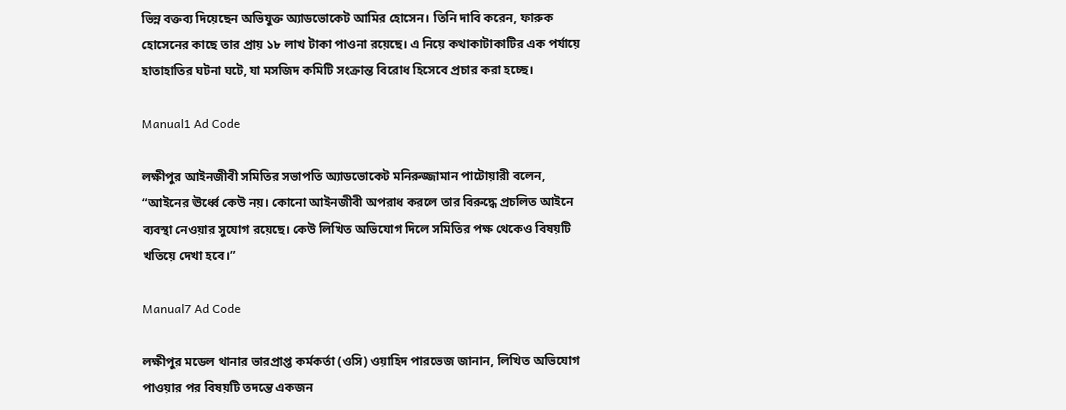ভিন্ন বক্তব্য দিয়েছেন অভিযুক্ত অ্যাডভোকেট আমির হোসেন। তিনি দাবি করেন, ফারুক হোসেনের কাছে তার প্রায় ১৮ লাখ টাকা পাওনা রয়েছে। এ নিয়ে কথাকাটাকাটির এক পর্যায়ে হাতাহাতির ঘটনা ঘটে, যা মসজিদ কমিটি সংক্রান্ত বিরোধ হিসেবে প্রচার করা হচ্ছে।

Manual1 Ad Code

লক্ষীপুর আইনজীবী সমিতির সভাপতি অ্যাডভোকেট মনিরুজ্জামান পাটোয়ারী বলেন, “আইনের ঊর্ধ্বে কেউ নয়। কোনো আইনজীবী অপরাধ করলে তার বিরুদ্ধে প্রচলিত আইনে ব্যবস্থা নেওয়ার সুযোগ রয়েছে। কেউ লিখিত অভিযোগ দিলে সমিতির পক্ষ থেকেও বিষয়টি খতিয়ে দেখা হবে।”

Manual7 Ad Code

লক্ষীপুর মডেল থানার ভারপ্রাপ্ত কর্মকর্তা (ওসি) ওয়াহিদ পারভেজ জানান, লিখিত অভিযোগ পাওয়ার পর বিষয়টি তদন্তে একজন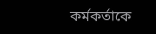কর্মকর্তাকে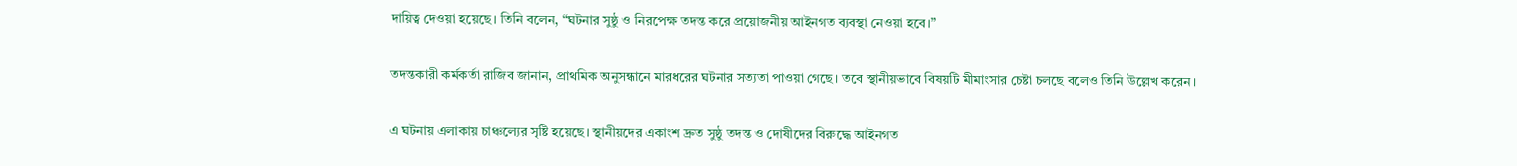দায়িত্ব দেওয়া হয়েছে। তিনি বলেন, “ঘটনার সুষ্ঠু ও নিরপেক্ষ তদন্ত করে প্রয়োজনীয় আইনগত ব্যবস্থা নেওয়া হবে।”

তদন্তকারী কর্মকর্তা রাজিব জানান, প্রাথমিক অনুসন্ধানে মারধরের ঘটনার সত্যতা পাওয়া গেছে। তবে স্থানীয়ভাবে বিষয়টি মীমাংসার চেষ্টা চলছে বলেও তিনি উল্লেখ করেন।

এ ঘটনায় এলাকায় চাঞ্চল্যের সৃষ্টি হয়েছে। স্থানীয়দের একাংশ দ্রুত সুষ্ঠু তদন্ত ও দোষীদের বিরুদ্ধে আইনগত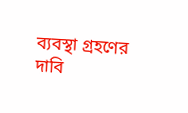ব্যবস্থা গ্রহণের দাবি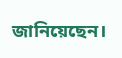জানিয়েছেন।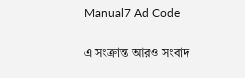Manual7 Ad Code

এ সংক্রান্ত আরও সংবাদ